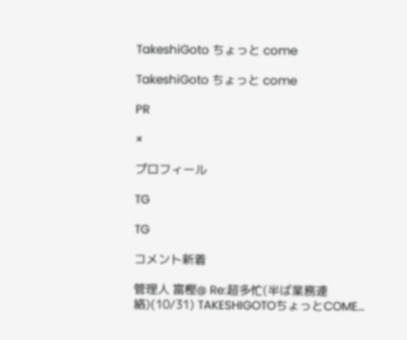TakeshiGoto ちょっと come

TakeshiGoto ちょっと come

PR

×

プロフィール

TG

TG

コメント新着

管理人 富樫@ Re:超多忙(半ば業務連絡)(10/31) TAKESHIGOTOちょっとCOME…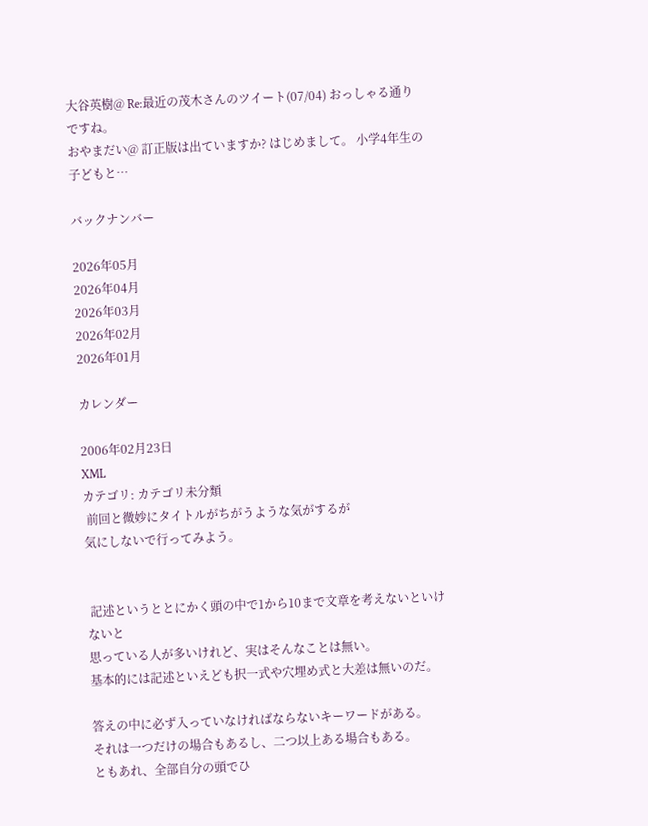大谷英樹@ Re:最近の茂木さんのツイート(07/04) おっしゃる通りですね。
おやまだい@ 訂正版は出ていますか? はじめまして。 小学4年生の子どもと…

バックナンバー

2026年05月
2026年04月
2026年03月
2026年02月
2026年01月

カレンダー

2006年02月23日
XML
カテゴリ: カテゴリ未分類
 前回と微妙にタイトルがちがうような気がするが
気にしないで行ってみよう。


 記述というととにかく頭の中で1から10まで文章を考えないといけないと
思っている人が多いけれど、実はそんなことは無い。
基本的には記述といえども択一式や穴埋め式と大差は無いのだ。

答えの中に必ず入っていなければならないキーワードがある。
それは一つだけの場合もあるし、二つ以上ある場合もある。
ともあれ、全部自分の頭でひ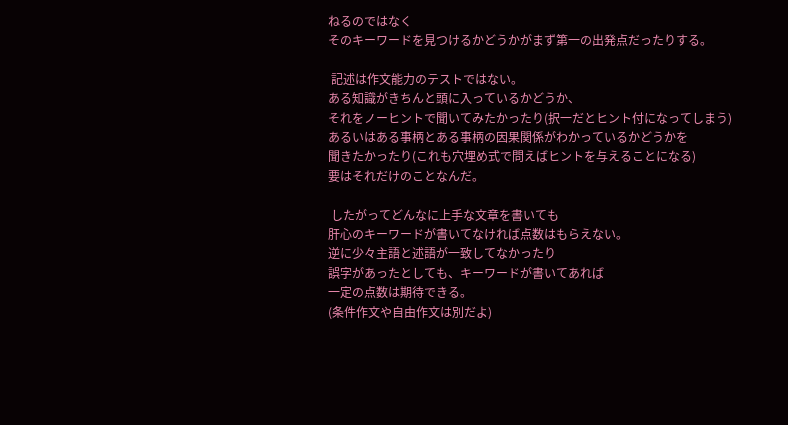ねるのではなく
そのキーワードを見つけるかどうかがまず第一の出発点だったりする。

 記述は作文能力のテストではない。
ある知識がきちんと頭に入っているかどうか、
それをノーヒントで聞いてみたかったり(択一だとヒント付になってしまう)
あるいはある事柄とある事柄の因果関係がわかっているかどうかを
聞きたかったり(これも穴埋め式で問えばヒントを与えることになる)
要はそれだけのことなんだ。

 したがってどんなに上手な文章を書いても
肝心のキーワードが書いてなければ点数はもらえない。
逆に少々主語と述語が一致してなかったり
誤字があったとしても、キーワードが書いてあれば
一定の点数は期待できる。
(条件作文や自由作文は別だよ)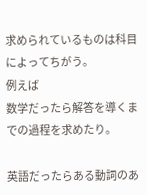求められているものは科目によってちがう。
例えば
数学だったら解答を導くまでの過程を求めたり。

英語だったらある動詞のあ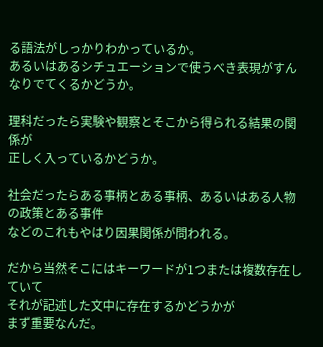る語法がしっかりわかっているか。
あるいはあるシチュエーションで使うべき表現がすんなりでてくるかどうか。

理科だったら実験や観察とそこから得られる結果の関係が
正しく入っているかどうか。

社会だったらある事柄とある事柄、あるいはある人物の政策とある事件
などのこれもやはり因果関係が問われる。

だから当然そこにはキーワードが1つまたは複数存在していて
それが記述した文中に存在するかどうかが
まず重要なんだ。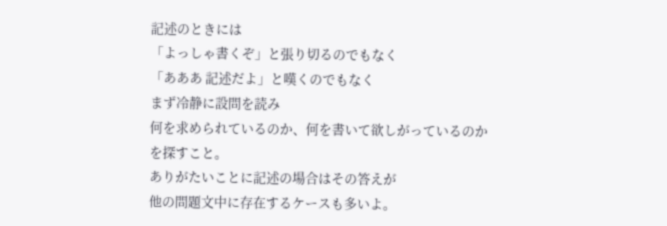記述のときには
「よっしゃ書くぞ」と張り切るのでもなく
「あああ 記述だよ」と嘆くのでもなく
まず冷静に設問を読み
何を求められているのか、何を書いて欲しがっているのか
を探すこと。
ありがたいことに記述の場合はその答えが
他の問題文中に存在するケースも多いよ。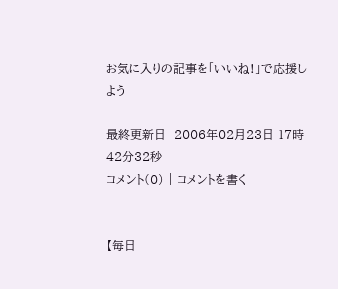お気に入りの記事を「いいね!」で応援しよう

最終更新日  2006年02月23日 17時42分32秒
コメント(0) | コメントを書く


【毎日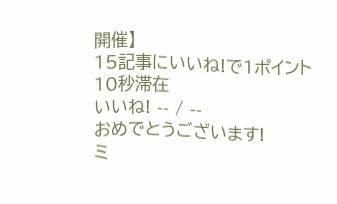開催】
15記事にいいね!で1ポイント
10秒滞在
いいね! -- / --
おめでとうございます!
ミ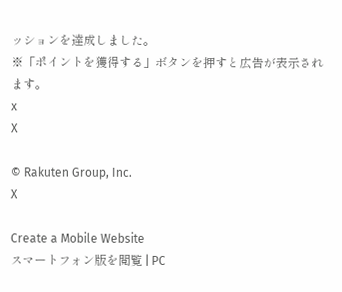ッションを達成しました。
※「ポイントを獲得する」ボタンを押すと広告が表示されます。
x
X

© Rakuten Group, Inc.
X

Create a Mobile Website
スマートフォン版を閲覧 | PC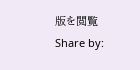版を閲覧
Share by: